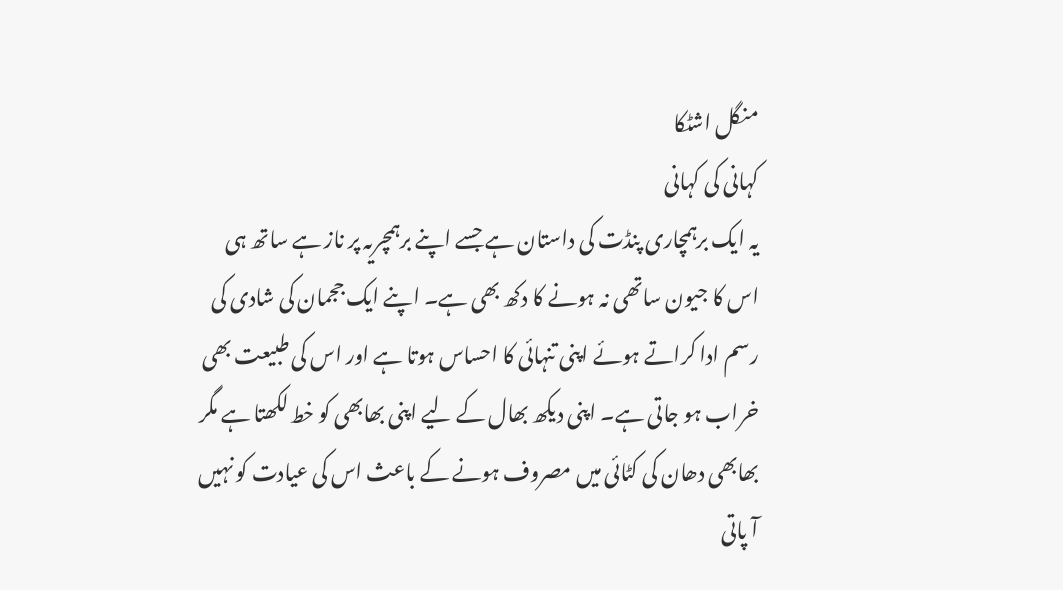منگل اشٹکا
کہانی کی کہانی
یہ ایک برہمچاری پنڈت کی داستان ہے جسے اپنے برہمچریہ پر ناز ہے ساتھ ہی اس کا جیون ساتھی نہ ہونے کا دکھ بھی ہے۔ اپنے ایک ججمان کی شادی کی رسم ادا کراتے ہوئے اپنی تنہائی کا احساس ہوتا ہے اور اس کی طبیعت بھی خراب ہو جاتی ہے۔ اپنی دیکھ بھال کے لیے اپنی بھابھی کو خط لکھتا ہے مگر بھابھی دھان کی کٹائی میں مصروف ہونے کے باعث اس کی عیادت کو نہیں آ پاتی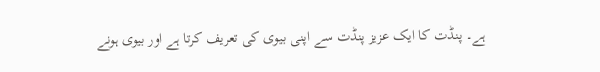ہے۔ پنڈت کا ایک عزیز پنڈت سے اپنی بیوی کی تعریف کرتا ہے اور بیوی ہونے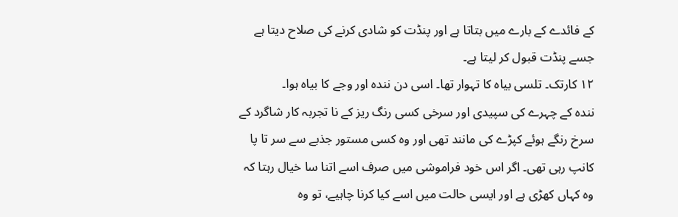کے فائدے کے بارے میں بتاتا ہے اور پنڈت کو شادی کرنے کی صلاح دیتا ہے جسے پنڈت قبول کر لیتا ہے۔
۱۲ کارتک۔ تلسی بیاہ کا تہوار تھا۔ اسی دن نندہ اور وجے کا بیاہ ہوا۔
نندہ کے چہرے کی سپیدی اور سرخی کسی رنگ ریز کے نا تجربہ کار شاگرد کے سرخ رنگے ہوئے کپڑے کی مانند تھی اور وہ کسی مستور جذبے سے سر تا پا کانپ رہی تھی۔ اگر اس خود فراموشی میں صرف اسے اتنا سا خیال رہتا کہ وہ کہاں کھڑی ہے اور ایسی حالت میں اسے کیا کرنا چاہیے، تو وہ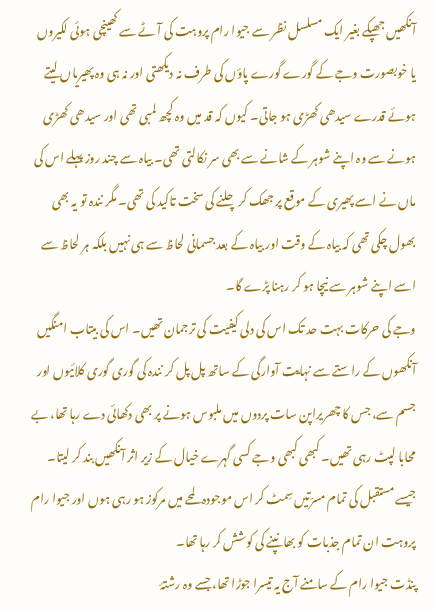آنکھیں جھپکے بغیر ایک مسلسل نظر سے جیوا رام پروہت کی آٹے سے کھینچی ہوئی لکیروں یا خوبصورت وجے کے گورے گورے پاؤں کی طرف نہ دیکھتی اور نہ ہی وہ پھیریاں لیتے ہوئے قدرے سیدھی کھڑی ہو جاتی۔ کیوں کہ قد میں وہ کچھ لمبی تھی اور سیدھی کھڑی ہونے سے وہ اپنے شوہر کے شانے سے بھی سر نکالتی تھی۔ بیاہ سے چند روز پہلے اس کی ماں نے اسے پھیری کے موقع پر جھک کر چلنے کی سخت تاکید کی تھی۔ مگر نندہ تو یہ بھی بھول چکی تھی کہ بیاہ کے وقت اور بیاہ کے بعد جسمانی لحاظ سے ہی نہیں بلکہ ہر لحاظ سے اسے اپنے شوہر سے نیچا ہو کر رہنا پڑے گا۔
وجے کی حرکات بہت حد تک اس کی دلی کیفیت کی ترجمان تھیں۔ اس کی بیتاب امنگیں آنکھوں کے راستے سے نہایت آوارگی کے ساتھ پل پل کر نندہ کی گوری گوری کلائیوں اور جسم سے، جس کا چھریراپن سات پردوں میں ملبوس ہونے پر بھی دکھائی دے رہا تھا، بے محابا لپٹ رہی تھیں۔ کبھی کبھی وجے کسی گہرے خیال کے زیر اثر آنکھیں بند کر لیتا۔ جیسے مستقبل کی تمام مسرّتیں سِمٹ کر اس موجودہ لمحے میں مرکوز ہو رہی ہوں اور جیوا رام پروہت ان تمام جذبات کو بھانپنے کی کوشش کر رہا تھا۔
پنڈت جیوا رام کے سامنے آج یہ تیسرا جوڑا تھا، جسے وہ رشتۂ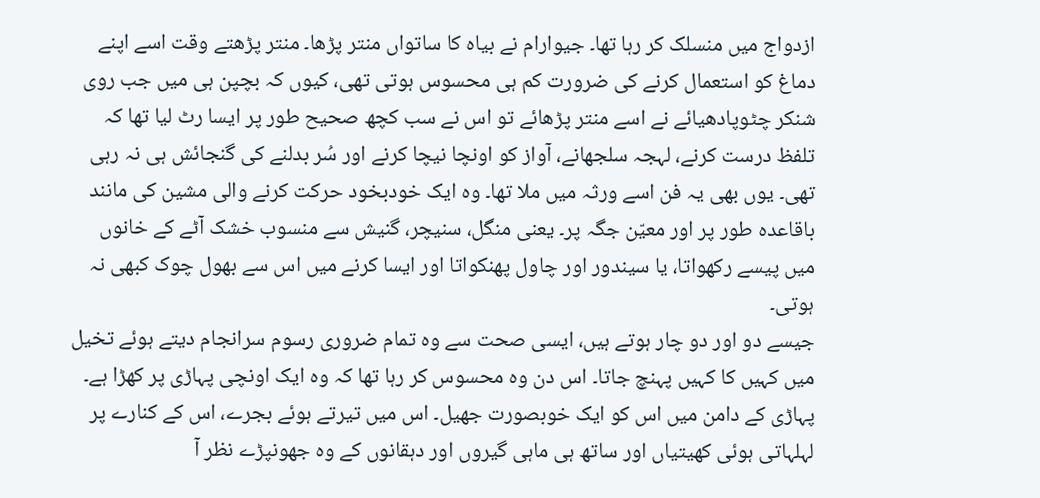ازدواج میں منسلک کر رہا تھا۔ جیوارام نے بیاہ کا ساتواں منتر پڑھا۔ منتر پڑھتے وقت اسے اپنے دماغ کو استعمال کرنے کی ضرورت کم ہی محسوس ہوتی تھی، کیوں کہ بچپن ہی میں جب روی شنکر چٹوپادھیائے نے اسے منتر پڑھائے تو اس نے سب کچھ صحیح طور پر ایسا رٹ لیا تھا کہ تلفظ درست کرنے، لہجہ سلجھانے، آواز کو اونچا نیچا کرنے اور سُر بدلنے کی گنجائش ہی نہ رہی تھی۔ یوں بھی یہ فن اسے ورثہ میں ملا تھا۔ وہ ایک خودبخود حرکت کرنے والی مشین کی مانند باقاعدہ طور پر اور معیّن جگہ پر۔ یعنی منگل، سنیچر، گنیش سے منسوب خشک آٹے کے خانوں میں پیسے رکھواتا، یا سیندور اور چاول پھنکواتا اور ایسا کرنے میں اس سے بھول چوک کبھی نہ ہوتی۔
جیسے دو اور دو چار ہوتے ہیں، ایسی صحت سے وہ تمام ضروری رسوم سرانجام دیتے ہوئے تخیل میں کہیں کا کہیں پہنچ جاتا۔ اس دن وہ محسوس کر رہا تھا کہ وہ ایک اونچی پہاڑی پر کھڑا ہے۔ پہاڑی کے دامن میں اس کو ایک خوبصورت جھیل۔ اس میں تیرتے ہوئے بجرے، اس کے کنارے پر لہلہاتی ہوئی کھیتیاں اور ساتھ ہی ماہی گیروں اور دہقانوں کے وہ جھونپڑے نظر آ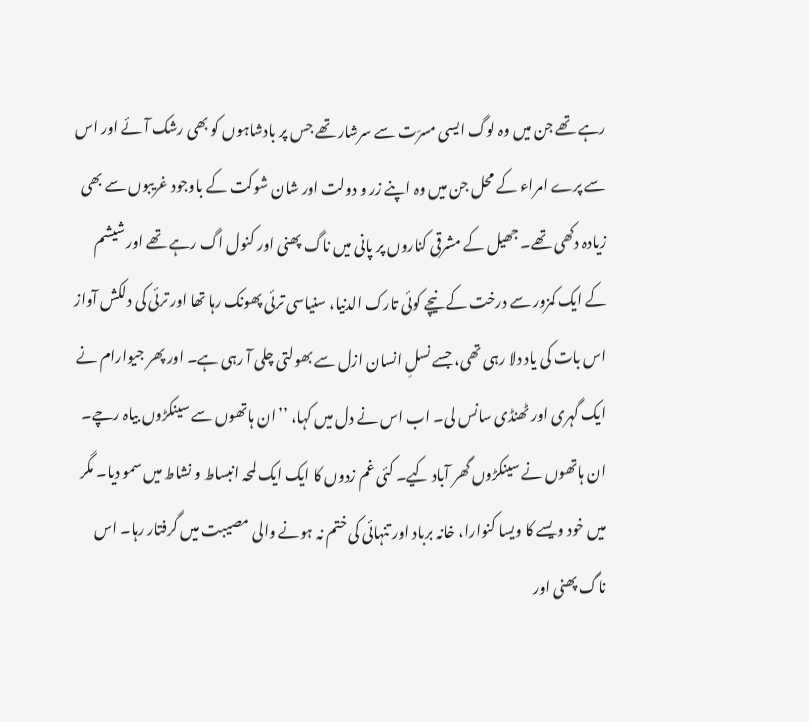رہے تھے جن میں وہ لوگ ایسی مسرّت سے سرشار تھے جس پر بادشاہوں کو بھی رشک آئے اور اس سے پرے امراء کے محل جن میں وہ اپنے زر و دولت اور شان شوکت کے باوجود غریبوں سے بھی زیادہ دکھی تھے۔ جھیل کے مشرقی کناروں پر پانی میں ناگ پھنی اور کنول اگ رہے تھے اور شیشم کے ایک کمزور سے درخت کے نیچے کوئی تارک الدنیا، سنیاسی ترئی پھونک رہا تھا اور ترئی کی دلکش آواز اس بات کی یاد دلا رہی تھی، جسے نسلِ انسان ازل سے بھولتی چلی آ رہی ہے۔ اور پھر جیوارام نے ایک گہری اور ٹھنڈی سانس لی۔ اب اس نے دل میں کہا، ’’ان ہاتھوں سے سینکڑوں بیاہ رچے۔ ان ہاتھوں نے سینکڑوں گھر آباد کیے۔ کئی غم زدوں کا ایک ایک لمحہ انبساط و نشاط میں سمو دیا۔ مگر میں خود ویسے کا ویسا کنوارا، خانہ برباد اور تنہائی کی ختم نہ ہونے والی مصیبت میں گرفتار رہا۔ اس ناگ پھنی اور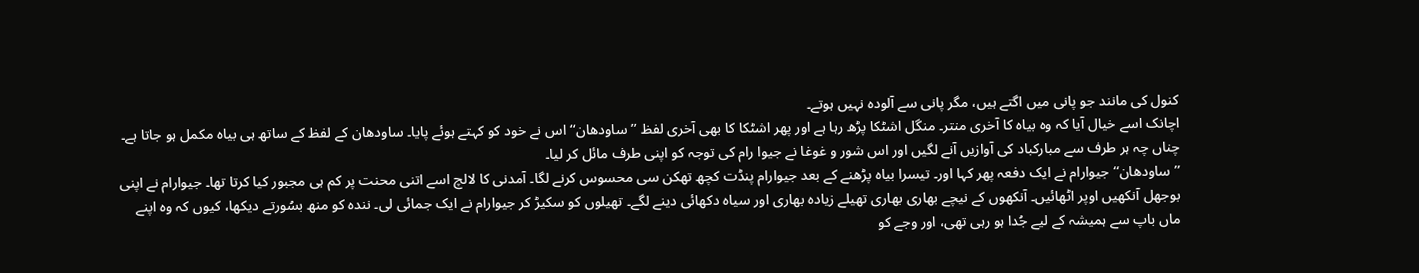کنول کی مانند جو پانی میں اگتے ہیں، مگر پانی سے آلودہ نہیں ہوتے۔
اچانک اسے خیال آیا کہ وہ بیاہ کا آخری منتر۔ منگل اشٹکا پڑھ رہا ہے اور پھر اشٹکا کا بھی آخری لفظ ’’ساودھان‘‘ اس نے خود کو کہتے ہوئے پایا۔ ساودھان کے لفظ کے ساتھ ہی بیاہ مکمل ہو جاتا ہے۔ چناں چہ ہر طرف سے مبارکباد کی آوازیں آنے لگیں اور اس شور و غوغا نے جیوا رام کی توجہ کو اپنی طرف مائل کر لیا۔
’’ساودھان‘‘ جیوارام نے ایک دفعہ پھر کہا اور۔ تیسرا بیاہ پڑھنے کے بعد جیوارام پنڈت کچھ تھکن سی محسوس کرنے لگا۔ آمدنی کا لالچ اسے اتنی محنت پر کم ہی مجبور کیا کرتا تھا۔ جیوارام نے اپنی بوجھل آنکھیں اوپر اٹھائیں۔ آنکھوں کے نیچے بھاری بھاری تھیلے زیادہ بھاری اور سیاہ دکھائی دینے لگے۔ تھیلوں کو سکیڑ کر جیوارام نے ایک جمائی لی۔ نندہ کو منھ بسُورتے دیکھا، کیوں کہ وہ اپنے ماں باپ سے ہمیشہ کے لیے جُدا ہو رہی تھی، اور وجے کو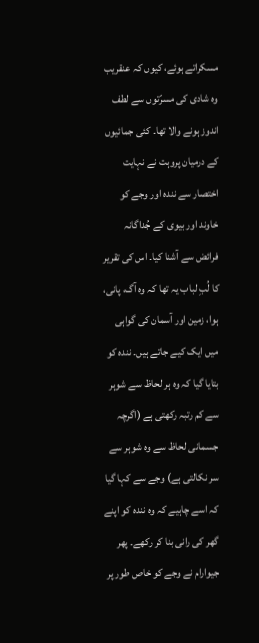مسکراتے ہوئے، کیوں کہ عنقریب وہ شادی کی مسرّتوں سے لطف اندوز ہونے والا تھا۔ کئی جمائیوں کے درمیان پروہت نے نہایت اختصار سے نندہ اور وجے کو خاوند اور بیوی کے جُداگانہ فرائض سے آشنا کیا۔ اس کی تقریر کا لُبِ لباب یہ تھا کہ وہ آگ، پانی، ہوا، زمین اور آسمان کی گواہی میں ایک کیے جاتے ہیں۔ نندہ کو بتایا گیا کہ وہ ہر لحاظ سے شوہر سے کم رتبہ رکھتی ہے (اگرچہ جسمانی لحاظ سے وہ شوہر سے سر نکالتی ہے) وجے سے کہا گیا کہ اسے چاہیے کہ وہ نندہ کو اپنے گھر کی رانی بنا کر رکھے۔ پھر جیوارام نے وجے کو خاص طور پر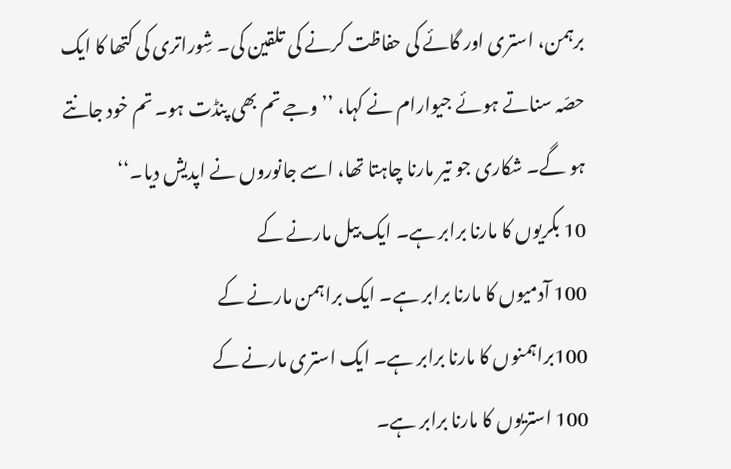برہمن، استری اور گائے کی حفاظت کرنے کی تلقین کی۔ شِوراتری کی کتھا کا ایک حصّہ سناتے ہوئے جیوارام نے کہا، ’’وجے تم بھی پنڈت ہو۔ تم خود جانتے ہو گے۔ شکاری جو تیر مارنا چاہتا تھا، اسے جانوروں نے اپدیش دیا۔‘‘
10 بکریوں کا مارنا برابر ہے۔ ایک بیل مارنے کے
100 آدمیوں کا مارنا برابر ہے۔ ایک براہمن مارنے کے
100براہمنوں کا مارنا برابر ہے۔ ایک استری مارنے کے
100 استریوں کا مارنا برابر ہے۔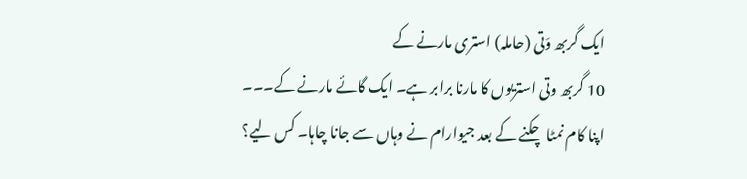ایک گربھ وَتی (حاملہ) استری مارنے کے
10 گربھ وتی استریوں کا مارنا برابر ہے۔ ایک گائے مارنے کے۔۔۔
اپنا کام نمٹا چکنے کے بعد جیوارام نے وہاں سے جانا چاہا۔ کس لیے؟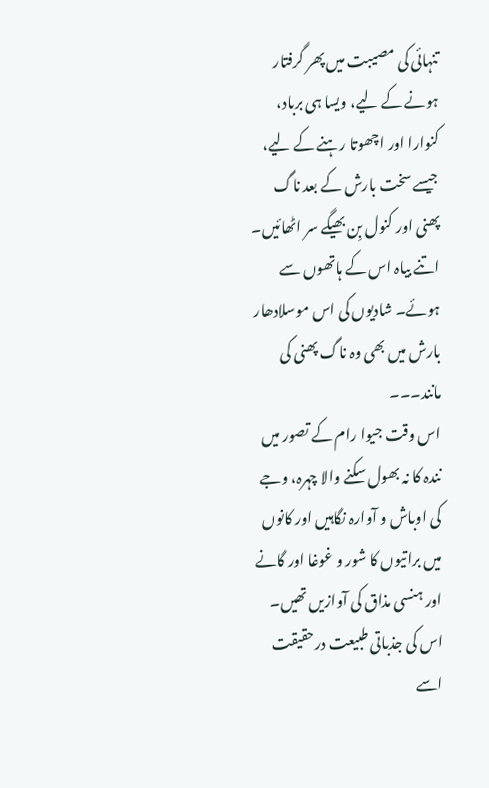تنہائی کی مصیبت میں پھر گرفتار ہونے کے لیے، ویسا ہی برباد، کنوارا اور اچھوتا رہنے کے لیے، جیسے سخت بارش کے بعد ناگ پھنی اور کنول بِن بھیگے سر اٹھائیں۔ اتنے بیاہ اس کے ہاتھوں سے ہوئے۔ شادیوں کی اس موسلادھار بارش میں بھی وہ ناگ پھنی کی مانند۔۔۔
اس وقت جیوا رام کے تصور میں نندہ کا نہ بھول سکنے والا چہرہ، وجے کی اوباش و آوارہ نگاہیں اور کانوں میں براتیوں کا شور و غوغا اور گانے اور ہنسی مذاق کی آوازیں تھیں۔ اس کی جذباتی طبیعت درحقیقت اسے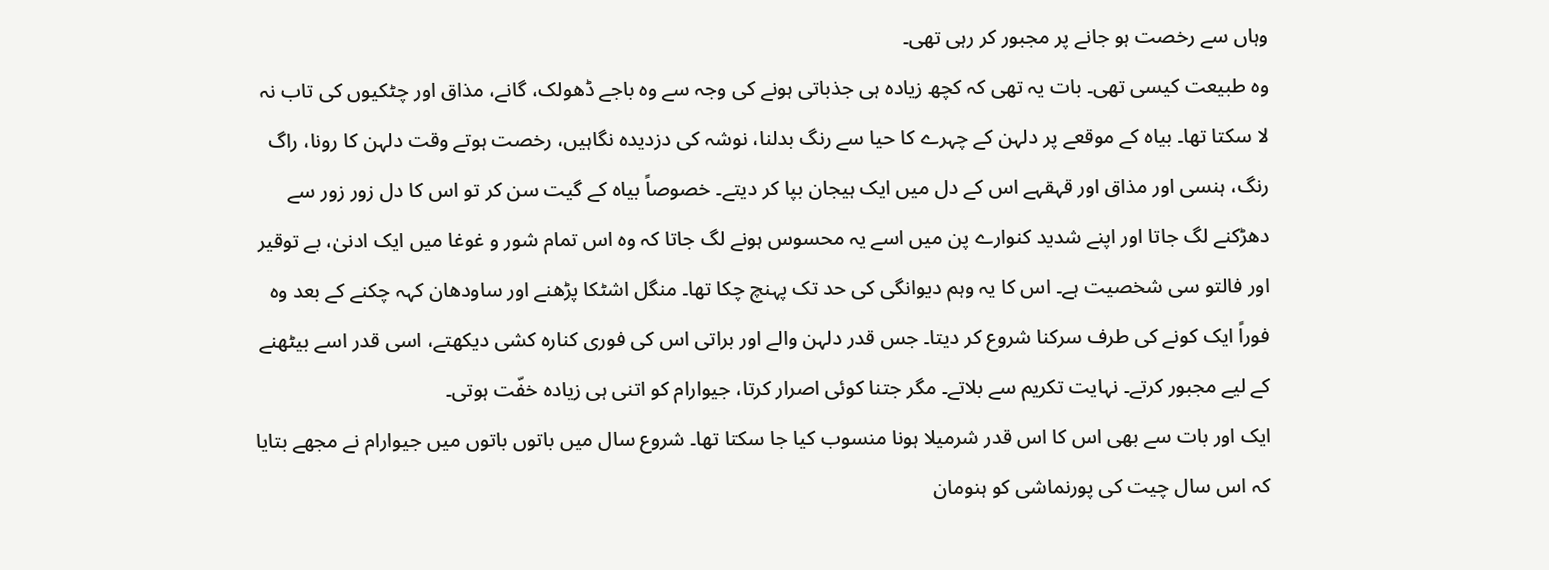وہاں سے رخصت ہو جانے پر مجبور کر رہی تھی۔
وہ طبیعت کیسی تھی۔ بات یہ تھی کہ کچھ زیادہ ہی جذباتی ہونے کی وجہ سے وہ باجے ڈھولک، گانے، مذاق اور چٹکیوں کی تاب نہ لا سکتا تھا۔ بیاہ کے موقعے پر دلہن کے چہرے کا حیا سے رنگ بدلنا، نوشہ کی دزدیدہ نگاہیں، رخصت ہوتے وقت دلہن کا رونا، راگ رنگ، ہنسی اور مذاق اور قہقہے اس کے دل میں ایک ہیجان بپا کر دیتے۔ خصوصاً بیاہ کے گیت سن کر تو اس کا دل زور زور سے دھڑکنے لگ جاتا اور اپنے شدید کنوارے پن میں اسے یہ محسوس ہونے لگ جاتا کہ وہ اس تمام شور و غوغا میں ایک ادنیٰ، بے توقیر اور فالتو سی شخصیت ہے۔ اس کا یہ وہم دیوانگی کی حد تک پہنچ چکا تھا۔ منگل اشٹکا پڑھنے اور ساودھان کہہ چکنے کے بعد وہ فوراً ایک کونے کی طرف سرکنا شروع کر دیتا۔ جس قدر دلہن والے اور براتی اس کی فوری کنارہ کشی دیکھتے، اسی قدر اسے بیٹھنے کے لیے مجبور کرتے۔ نہایت تکریم سے بلاتے۔ مگر جتنا کوئی اصرار کرتا، جیوارام کو اتنی ہی زیادہ خفّت ہوتی۔
ایک اور بات سے بھی اس کا اس قدر شرمیلا ہونا منسوب کیا جا سکتا تھا۔ شروع سال میں باتوں باتوں میں جیوارام نے مجھے بتایا کہ اس سال چیت کی پورنماشی کو ہنومان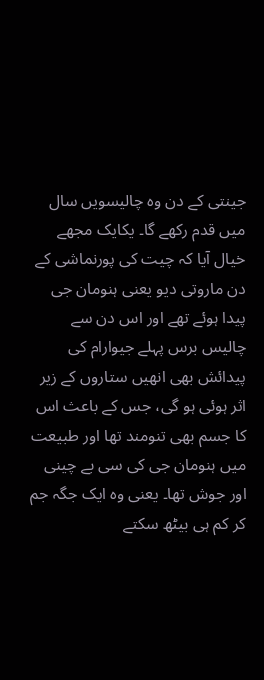جینتی کے دن وہ چالیسویں سال میں قدم رکھے گا۔ یکایک مجھے خیال آیا کہ چیت کی پورنماشی کے دن ماروتی دیو یعنی ہنومان جی پیدا ہوئے تھے اور اس دن سے چالیس برس پہلے جیوارام کی پیدائش بھی انھیں ستاروں کے زیر اثر ہوئی ہو گی، جس کے باعث اس کا جسم بھی تنومند تھا اور طبیعت میں ہنومان جی کی سی بے چینی اور جوش تھا۔ یعنی وہ ایک جگہ جم کر کم ہی بیٹھ سکتے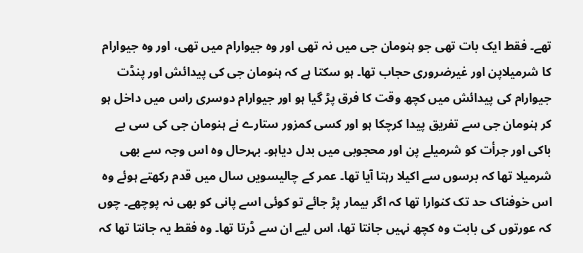تھے۔ فقط ایک بات تھی جو ہنومان جی میں نہ تھی اور وہ جیوارام میں تھی، اور وہ جیوارام کا شرمیلاپن اور غیرضروری حجاب تھا۔ ہو سکتا ہے کہ ہنومان جی کی پیدائش اور پنڈت جیوارام کی پیدائش میں کچھ وقت کا فرق پڑ گیا ہو اور جیوارام دوسری راس میں داخل ہو کر ہنومان جی سے تفریق پیدا کرچکا ہو اور کسی کمزور ستارے نے ہنومان جی کی سی بے باکی اور جرأت کو شرمیلے پن اور محجوبی میں بدل دیاہو۔ بہرحال وہ اس وجہ سے بھی شرمیلا تھا کہ برسوں سے اکیلا رہتا آیا تھا۔ عمر کے چالیسویں سال میں قدم رکھتے ہوئے وہ اس خوفناک حد تک کنوارا تھا کہ اگر بیمار پڑ جائے تو کوئی اسے پانی کو بھی نہ پوچھے۔ چوں کہ عورتوں کی بابت وہ کچھ نہیں جانتا تھا، اس لیے ان سے ڈرتا تھا۔ وہ فقط یہ جانتا تھا کہ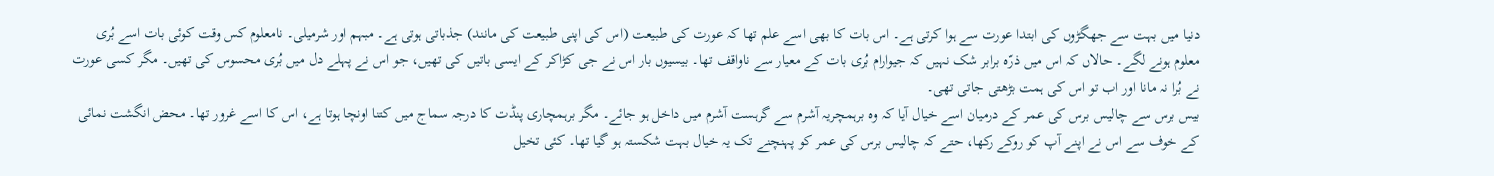دنیا میں بہت سے جھگڑوں کی ابتدا عورت سے ہوا کرتی ہے۔ اس بات کا بھی اسے علم تھا کہ عورت کی طبیعت (اس کی اپنی طبیعت کی مانند) جذباتی ہوتی ہے۔ مبہم اور شرمیلی۔ نامعلوم کس وقت کوئی بات اسے بُری معلوم ہونے لگے۔ حالاں کہ اس میں ذرّہ برابر شک نہیں کہ جیوارام بُری بات کے معیار سے ناواقف تھا۔ بیسیوں بار اس نے جی کڑاکر کے ایسی باتیں کی تھیں، جو اس نے پہلے دل میں بُری محسوس کی تھیں۔ مگر کسی عورت نے بُرا نہ مانا اور اب تو اس کی ہمت بڑھتی جاتی تھی۔
بیس برس سے چالیس برس کی عمر کے درمیان اسے خیال آیا کہ وہ برہمچریہ آشرم سے گرہست آشرم میں داخل ہو جائے۔ مگر برہمچاری پنڈت کا درجہ سماج میں کتنا اونچا ہوتا ہے، اس کا اسے غرور تھا۔ محض انگشت نمائی کے خوف سے اس نے اپنے آپ کو روکے رکھا، حتے کہ چالیس برس کی عمر کو پہنچنے تک یہ خیال بہت شکستہ ہو گیا تھا۔ کئی تخیل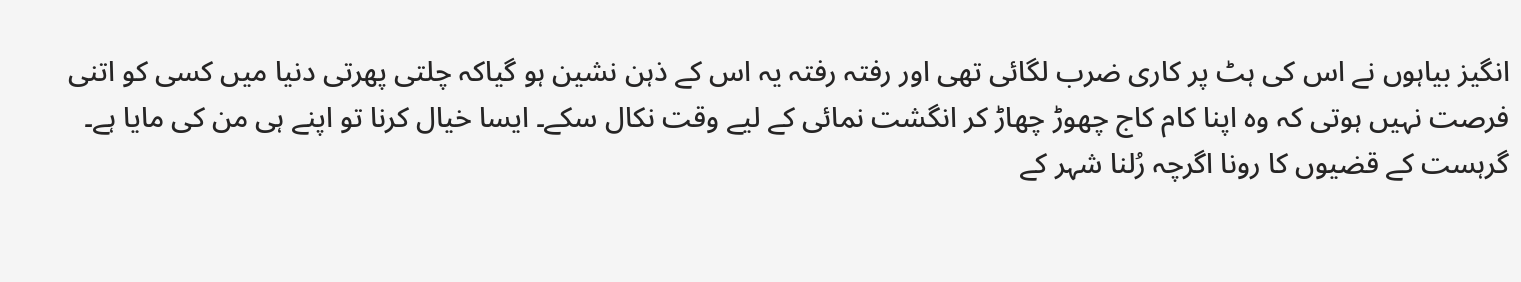انگیز بیاہوں نے اس کی ہٹ پر کاری ضرب لگائی تھی اور رفتہ رفتہ یہ اس کے ذہن نشین ہو گیاکہ چلتی پھرتی دنیا میں کسی کو اتنی فرصت نہیں ہوتی کہ وہ اپنا کام کاج چھوڑ چھاڑ کر انگشت نمائی کے لیے وقت نکال سکے۔ ایسا خیال کرنا تو اپنے ہی من کی مایا ہے۔
گرہست کے قضیوں کا رونا اگرچہ رُلنا شہر کے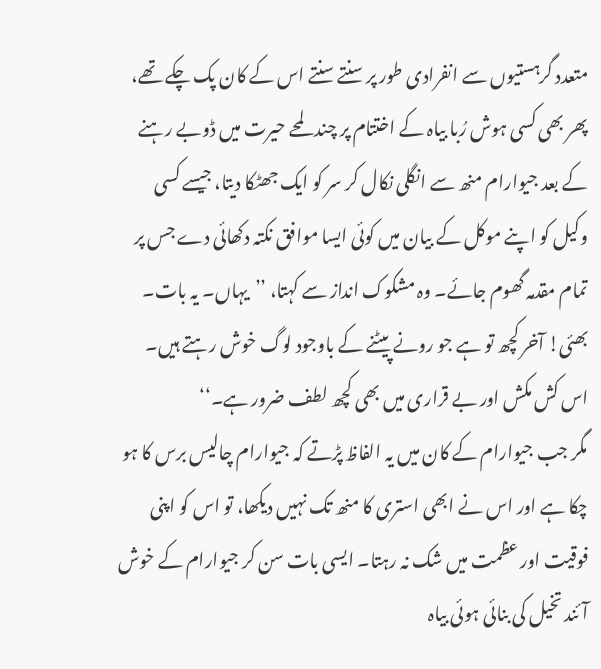متعدد گرہستیوں سے انفرادی طور پر سنتے سنتے اس کے کان پک چکے تھے، پھر بھی کسی ہوش رُبا بیاہ کے اختتام پر چند لمحے حیرت میں ڈوبے رہنے کے بعد جیوارام منھ سے انگلی نکال کر سر کو ایک جھٹکا دیتا، جیسے کسی وکیل کو اپنے موکل کے بیان میں کوئی ایسا موافق نکتہ دکھائی دے جس پر تمام مقدمہ گھوم جائے۔ وہ مشکوک انداز سے کہتا، ’’یہاں۔ یہ بات۔ بھئی! آخر کچھ تو ہے جو رونے پیٹنے کے باوجود لوگ خوش رہتے ہیں۔ اس کش مکش اور بے قراری میں بھی کچھ لطف ضرور ہے۔‘‘
مگر جب جیوارام کے کان میں یہ الفاظ پڑتے کہ جیوارام چالیس برس کا ہو چکا ہے اور اس نے ابھی استری کا منھ تک نہیں دیکھا، تو اس کو اپنی فوقیت اور عظمت میں شک نہ رہتا۔ ایسی بات سن کر جیوارام کے خوش آئند تخیل کی بنائی ہوئی بیاہ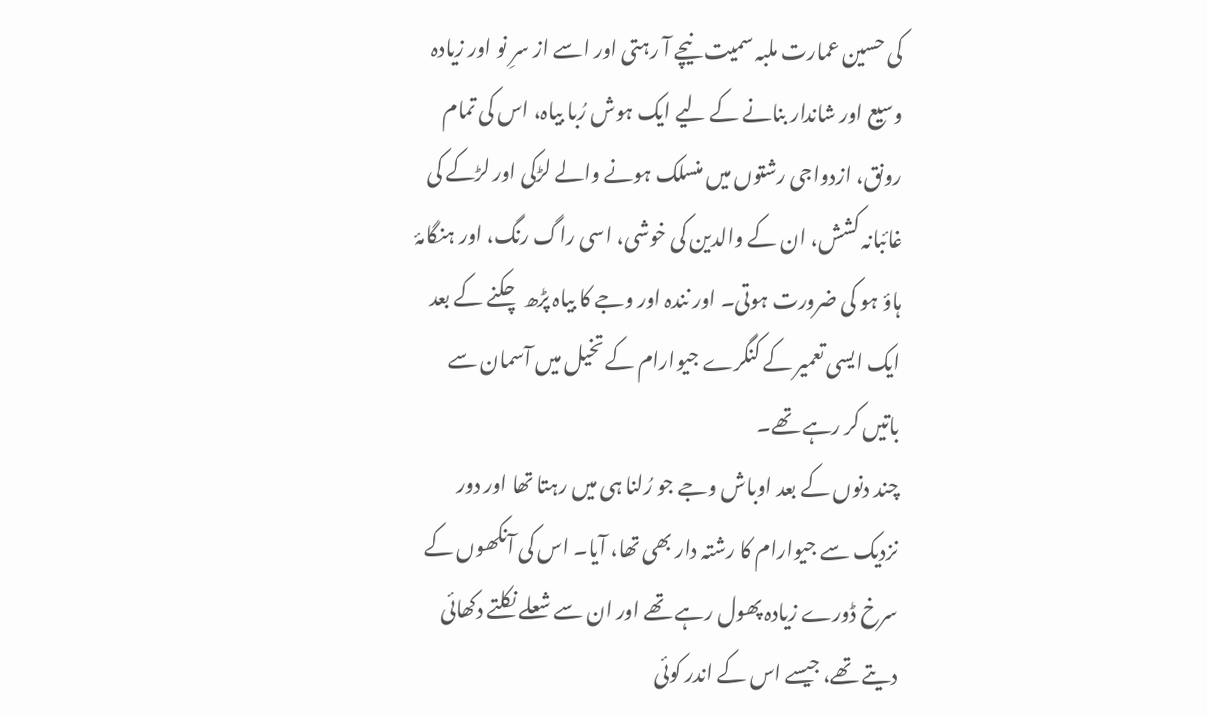کی حسین عمارت ملبہ سمیت نیچے آ رہتی اور اسے از سرِ نو اور زیادہ وسیع اور شاندار بنانے کے لیے ایک ہوش رُبا بیاہ، اس کی تمام رونق، ازدواجی رشتوں میں منسلک ہونے والے لڑکی اور لڑکے کی غائبانہ کشش، ان کے والدین کی خوشی، اسی راگ رنگ، اور ہنگامۂ ہاؤ ہو کی ضرورت ہوتی۔ اور نندہ اور وجے کا بیاہ پڑھ چکنے کے بعد ایک ایسی تعمیر کے کنگرے جیوارام کے تخیل میں آسمان سے باتیں کر رہے تھے۔
چند دنوں کے بعد اوباش وجے جو رُلنا ہی میں رہتا تھا اور دور نزدیک سے جیوارام کا رشتہ دار بھی تھا، آیا۔ اس کی آنکھوں کے سرخ ڈورے زیادہ پھول رہے تھے اور ان سے شعلے نکلتے دکھائی دیتے تھے، جیسے اس کے اندر کوئی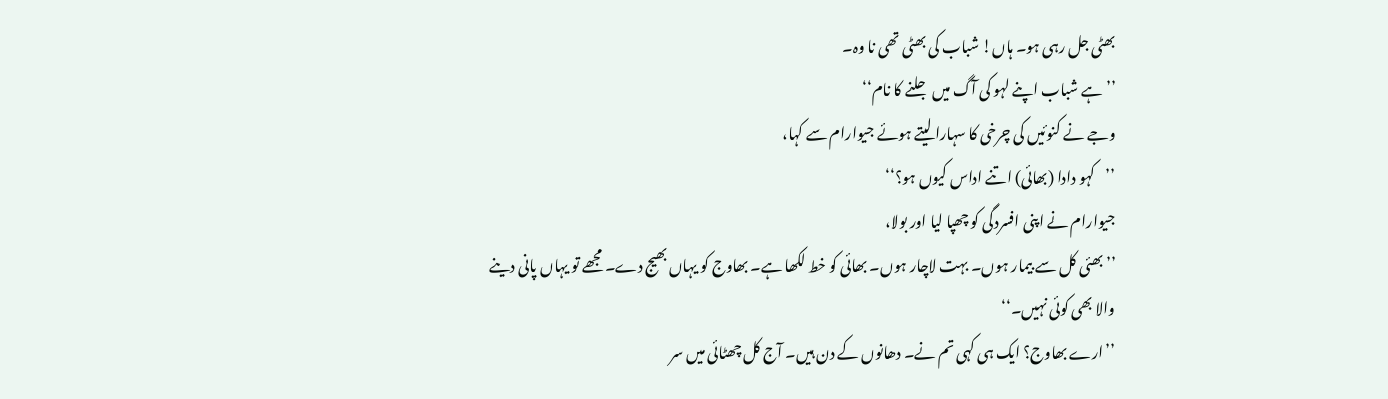بھٹی جل رہی ہو۔ ہاں! شباب کی بھٹی تھی نا وہ۔
’’ہے شباب اپنے لہو کی آگ میں جلنے کا نام‘‘
وجے نے کنوئیں کی چرخی کا سہارا لیتے ہوئے جیوارام سے کہا،
’’کہو دادا (بھائی) اتنے اداس کیوں ہو؟‘‘
جیوارام نے اپنی افسردگی کو چھپا لیا اور بولا،
’’بھئی کل سے بیمار ہوں۔ بہت لاچار ہوں۔ بھائی کو خط لکھا ہے۔ بھاوج کو یہاں بھیج دے۔ مجھے تو یہاں پانی دینے والا بھی کوئی نہیں۔‘‘
’’ارے بھاوج؟ ایک ہی کہی تم نے۔ دھانوں کے دن ہیں۔ آج کل چھٹائی میں سر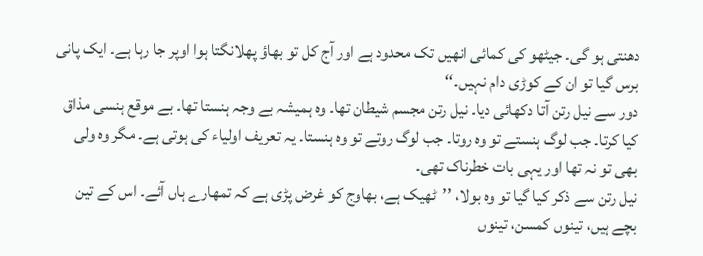دھنتی ہو گی۔ جیٹھو کی کمائی انھیں تک محدود ہے اور آج کل تو بھاؤ پھلانگتا ہوا اوپر جا رہا ہے۔ ایک پانی برس گیا تو ان کے کوڑی دام نہیں۔‘‘
دور سے نیل رتن آتا دکھائی دیا۔ نیل رتن مجسم شیطان تھا۔ وہ ہمیشہ بے وجہ ہنستا تھا۔ بے موقع ہنسی مذاق کیا کرتا۔ جب لوگ ہنستے تو وہ روتا۔ جب لوگ روتے تو وہ ہنستا۔ یہ تعریف اولیاء کی ہوتی ہے۔ مگر وہ ولی بھی تو نہ تھا اور یہی بات خطرناک تھی۔
نیل رتن سے ذکر کیا گیا تو وہ بولا، ’’ٹھیک ہے، بھاوج کو غرض پڑی ہے کہ تمھارے ہاں آئے۔ اس کے تین بچے ہیں، تینوں کمسن، تینوں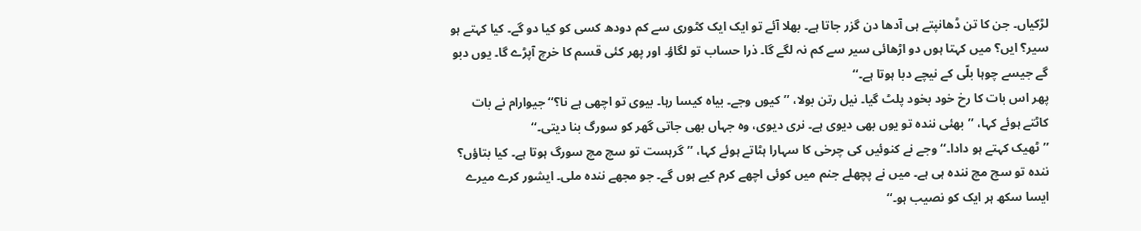لڑکیاں۔ جن کا تن ڈھانپتے ہی آدھا دن گزر جاتا ہے۔ بھلا آئے تو ایک ایک کٹوری سے کم دودھ کسی کو کیا دو گے۔ کیا کہتے ہو سیر؟ ایں؟ میں کہتا ہوں دو اڑھائی سیر سے کم نہ لگے گا۔ ذرا حساب تو لگاؤ۔ اور پھر کئی قسم کا خرچ آپڑے گا۔ یوں دبو گے جیسے چوہا بلّی کے نیچے دبا ہوتا ہے۔‘‘
پھر اس بات کا رخ خود بخود پلٹ گیا۔ نیل رتن بولا، ’’کیوں وجے۔ بیاہ کیسا رہا۔ بیوی تو اچھی ہے نا؟‘‘ جیوارام نے بات کاٹتے ہوئے کہا، ’’بھئی نندہ تو یوں بھی دیوی ہے۔ نری دیوی، وہ جہاں بھی جاتی گھر کو سورگ بنا دیتی۔‘‘
’’ٹھیک کہتے ہو دادا۔‘‘ وجے نے کنوئیں کی چرخی کا سہارا ہٹاتے ہوئے کہا، ’’گرہست تو سچ مچ سورگ ہوتا ہے۔ کیا بتاؤں؟ نندہ تو سچ مچ نندہ ہی ہے۔ میں نے پچھلے جنم میں کوئی اچھے کرم کیے ہوں گے۔ جو مجھے نندہ ملی۔ ایشور کرے میرے ایسا سکھ ہر ایک کو نصیب ہو۔‘‘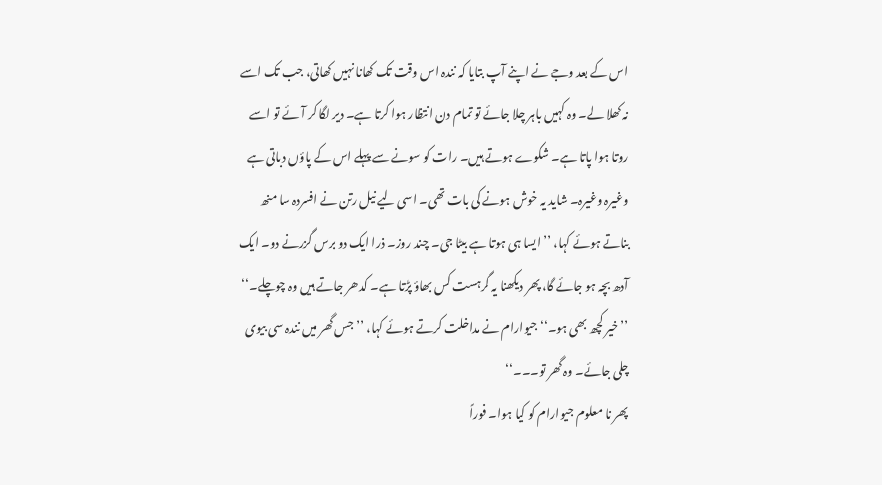اس کے بعد وجے نے اپنے آپ بتایا کہ نندہ اس وقت تک کھانا نہیں کھاتی، جب تک اسے نہ کھلا لے۔ وہ کہیں باہر چلا جائے تو تمام دن انتظار ہوا کرتا ہے۔ دیر لگا کر آئے تو اسے روتا ہوا پاتا ہے۔ شکوے ہوتے ہیں۔ رات کو سونے سے پہلے اس کے پاؤں دباتی ہے وغیرہ وغیرہ۔ شاید یہ خوش ہونے کی بات تھی۔ اسی لیے نیل رتن نے افسردہ سا منھ بناتے ہوئے کہا، ’’ایسا ہی ہوتا ہے بیٹا جی۔ چند روز۔ ذرا ایک دو برس گزرنے دو۔ ایک آدھ بچہ ہو جائے گا، پھر دیکھنا یہ گرہست کس بھاؤ پڑتا ہے۔ کدھر جاتے ہیں وہ چوچلے۔‘‘
’’خیر کچھ بھی ہو۔‘‘ جیوارام نے مداخلت کرتے ہوئے کہا، ’’جس گھر میں نندہ سی بیوی چلی جائے۔ وہ گھر تو۔۔۔‘‘
پھر نا معلوم جیوارام کو کیا ہوا۔ فوراً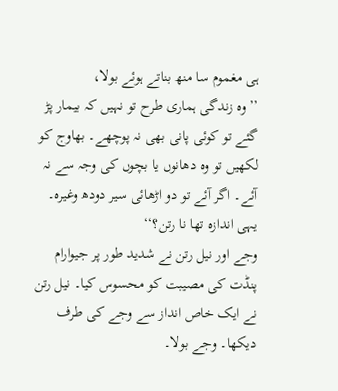ہی مغموم سا منھ بناتے ہوئے بولا،
’’وہ زندگی ہماری طرح تو نہیں کہ بیمار پڑ گئے تو کوئی پانی بھی نہ پوچھے۔ بھاوج کو لکھیں تو وہ دھانوں یا بچوں کی وجہ سے نہ آئے۔ اگر آئے تو دو اڑھائی سیر دودھ وغیرہ۔ یہی اندازہ تھا نا رتن؟‘‘
وجے اور نیل رتن نے شدید طور پر جیوارام پنڈت کی مصیبت کو محسوس کیا۔ نیل رتن نے ایک خاص انداز سے وجے کی طرف دیکھا۔ وجے بولا۔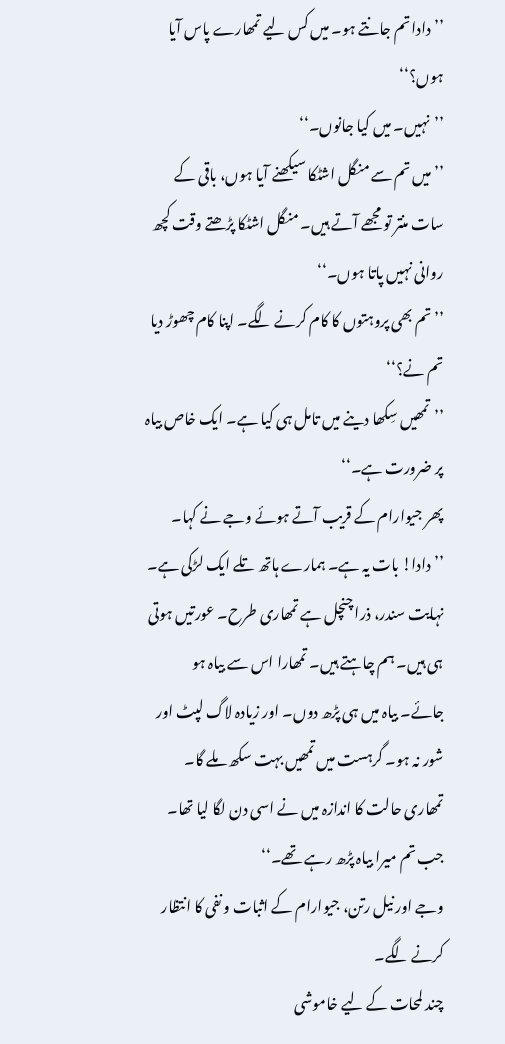’’دادا تم جانتے ہو۔ میں کس لیے تمھارے پاس آیا ہوں؟‘‘
’’نہیں۔ میں کیا جانوں۔‘‘
’’میں تم سے منگل اشٹکا سیکھنے آیا ہوں، باقی کے سات منتر تو مجھے آتے ہیں۔ منگل اشٹکا پڑھتے وقت کچھ روانی نہیں پاتا ہوں۔‘‘
’’تم بھی پروہتوں کا کام کرنے لگے۔ اپنا کام چھوڑ دیا تم نے؟‘‘
’’تمھیں سِکھا دینے میں تامل ہی کیا ہے۔ ایک خاص بیاہ پر ضرورت ہے۔‘‘
پھر جیوارام کے قریب آتے ہوئے وجے نے کہا۔
’’دادا! بات یہ ہے۔ ہمارے ہاتھ تلے ایک لڑکی ہے۔ نہایت سندر، ذرا چنچل ہے تمھاری طرح۔ عورتیں ہوتی ہی ہیں۔ ہم چاہتے ہیں۔ تمھارا اس سے بیاہ ہو جائے۔ بیاہ میں ہی پڑھ دوں۔ اور زیادہ لاگ لپٹ اور شور نہ ہو۔ گرہست میں تمھیں بہت سکھ ملے گا۔ تمھاری حالت کا اندازہ میں نے اسی دن لگا لیا تھا۔ جب تم میرا بیاہ پڑھ رہے تھے۔‘‘
وجے اور نیل رتن، جیوارام کے اثبات و نفی کا انتظار کرنے لگے۔
چند لمحات کے لیے خاموشی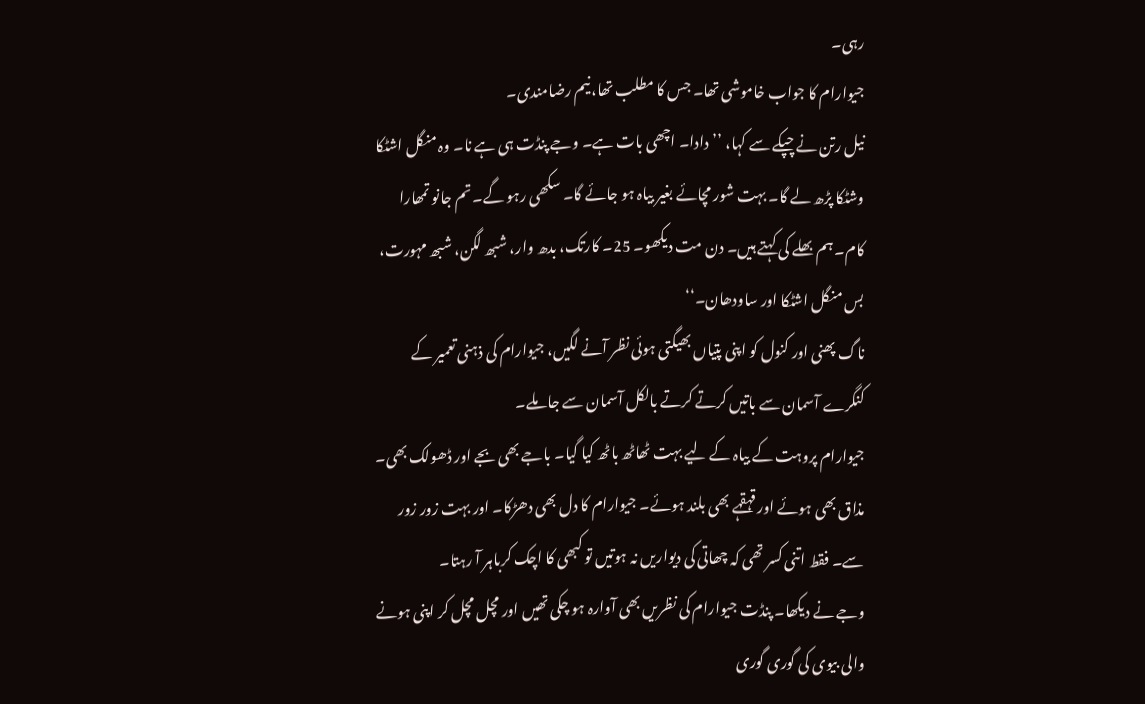رہی۔
جیوارام کا جواب خاموشی تھا۔ جس کا مطلب تھا، نیم رضامندی۔
نیل رتن نے چپکے سے کہا، ’’دادا۔ اچھی بات ہے۔ وجے پنڈت ہی ہے نا۔ وہ منگل اشٹکا وشٹکا پڑھ لے گا۔ بہت شور مچائے بغیر بیاہ ہو جائے گا۔ سکھی رہو گے۔ تم جانو تمھارا کام۔ ہم بھلے کی کہتے ہیں۔ دن مت دیکھو۔ 25۔ کارتک، بدھ وار، شبھ لگن، شبھ مہورت، بس منگل اشٹکا اور ساودھان۔‘‘
ناگ پھنی اور کنول کو اپنی پتیاں بھیگتی ہوئی نظر آنے لگیں، جیوارام کی ذہنی تعمیر کے کنگرے آسمان سے باتیں کرتے کرتے بالکل آسمان سے جا ملے۔
جیوارام پروہت کے بیاہ کے لیے بہت ٹھاٹھ باٹھ کیا گیا۔ باجے بھی بجے اور ڈھولک بھی۔ مذاق بھی ہوئے اور قہقہے بھی بلند ہوئے۔ جیوارام کا دل بھی دھڑکا۔ اور بہت زور زور سے۔ فقط اتنی کسر تھی کہ چھاتی کی دیواریں نہ ہوتیں تو کبھی کا اچک کرباہر آ رہتا۔
وجے نے دیکھا۔ پنڈت جیوارام کی نظریں بھی آوارہ ہو چکی تھیں اور مچل مچل کر اپنی ہونے والی بیوی کی گوری گوری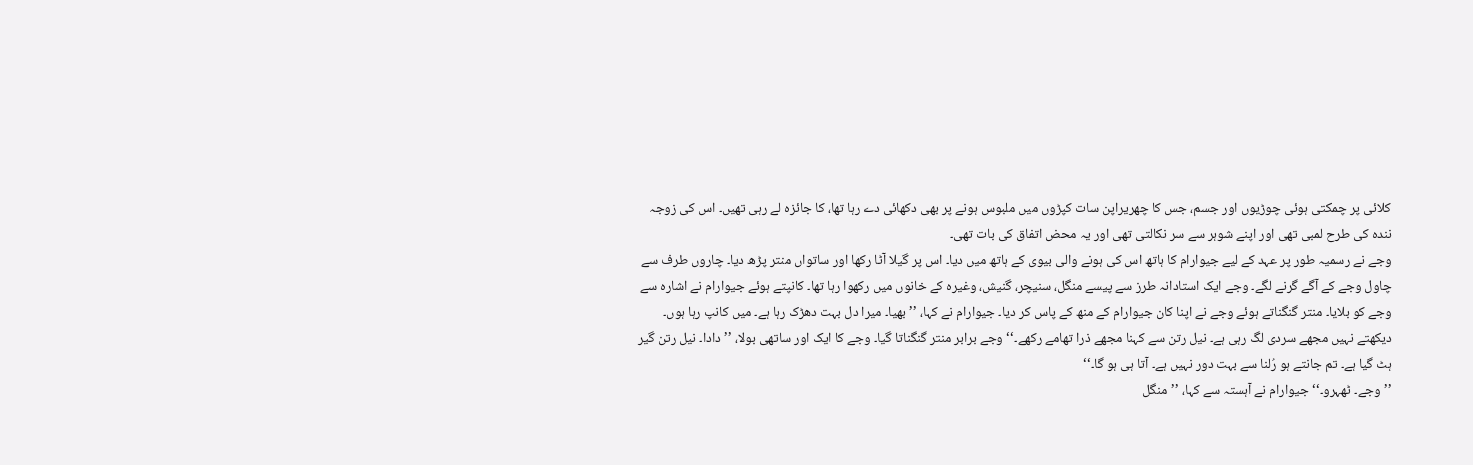کلائی پر چمکتی ہوئی چوڑیوں اور جسم، جس کا چھریراپن سات کپڑوں میں ملبوس ہونے پر بھی دکھائی دے رہا تھا، کا جائزہ لے رہی تھیں۔ اس کی زوجہ نندہ کی طرح لمبی تھی اور اپنے شوہر سے سر نکالتی تھی اور یہ محض اتفاق کی بات تھی۔
وجے نے رسمیہ طور پر عہد کے لیے جیوارام کا ہاتھ اس کی ہونے والی بیوی کے ہاتھ میں دیا۔ اس پر گیلا آٹا رکھا اور ساتواں منتر پڑھ دیا۔ چاروں طرف سے چاول وجے کے آگے گرنے لگے۔ وجے ایک استادانہ طرز سے پیسے منگل، سنیچر، گنیش، وغیرہ کے خانوں میں رکھوا رہا تھا۔ کانپتے ہوئے جیوارام نے اشارہ سے وجے کو بلایا۔ منتر گنگناتے ہوئے وجے نے اپنا کان جیوارام کے منھ کے پاس کر دیا۔ جیوارام نے کہا، ’’بھیا۔ میرا دل بہت دھڑک رہا ہے۔ میں کانپ رہا ہوں۔ دیکھتے نہیں مجھے سردی لگ رہی ہے۔ نیل رتن سے کہنا مجھے ذرا تھامے رکھے۔‘‘ وجے برابر منتر گنگناتا گیا۔ وجے کا ایک اور ساتھی بولا، ’’دادا۔ نیل رتن گیر ہٹ گیا ہے۔ تم جانتے ہو رُلنا سے بہت دور نہیں ہے۔ آتا ہی ہو گا۔‘‘
’’وجے۔ ٹھہرو۔‘‘ جیوارام نے آہستہ سے کہا، ’’منگل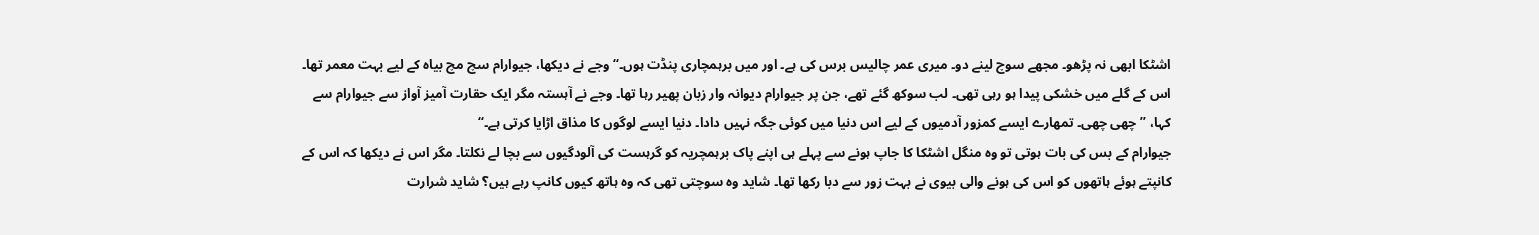اشٹکا ابھی نہ پڑھو۔ مجھے سوچ لینے دو۔ میری عمر چالیس برس کی ہے۔ اور میں برہمچاری پنڈت ہوں۔‘‘ وجے نے دیکھا، جیوارام سچ مچ بیاہ کے لیے بہت معمر تھا۔ اس کے گلے میں خشکی پیدا ہو رہی تھی۔ لب سوکھ گئے تھے، جن پر جیوارام دیوانہ وار زبان پھیر رہا تھا۔ وجے نے آہستہ مگر ایک حقارت آمیز آواز سے جیوارام سے کہا، ’’چھی چھی۔ تمھارے ایسے کمزور آدمیوں کے لیے اس دنیا میں کوئی جگہ نہیں دادا۔ دنیا ایسے لوگوں کا مذاق اڑایا کرتی ہے۔‘‘
جیوارام کے بس کی بات ہوتی تو وہ منگل اشٹکا کا جاپ ہونے سے پہلے ہی اپنے پاک برہمچریہ کو گرہست کی آلودگیوں سے بچا لے نکلتا۔ مگر اس نے دیکھا کہ اس کے کانپتے ہوئے ہاتھوں کو اس کی ہونے والی بیوی نے بہت زور سے دبا رکھا تھا۔ شاید وہ سوچتی تھی کہ وہ ہاتھ کیوں کانپ رہے ہیں؟ شاید شرارت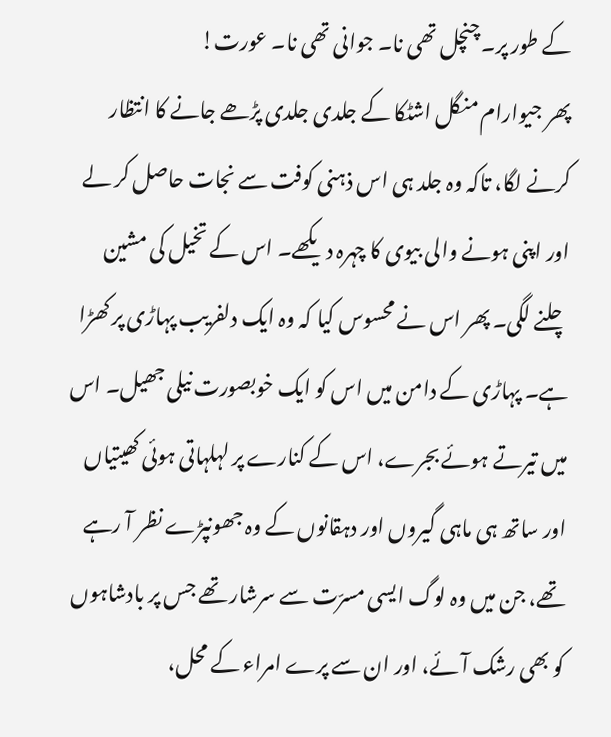کے طور پر۔ چنچل تھی نا۔ جوانی تھی نا۔ عورت!
پھر جیوارام منگل اشٹکا کے جلدی جلدی پڑھے جانے کا انتظار کرنے لگا، تاکہ وہ جلد ہی اس ذہنی کوفت سے نجات حاصل کر لے اور اپنی ہونے والی بیوی کا چہرہ دیکھے۔ اس کے تخیل کی مشین چلنے لگی۔ پھر اس نے محسوس کیا کہ وہ ایک دلفریب پہاڑی پر کھڑا ہے۔ پہاڑی کے دامن میں اس کو ایک خوبصورت نیلی جھیل۔ اس میں تیرتے ہوئے بجرے، اس کے کنارے پر لہلہاتی ہوئی کھیتیاں اور ساتھ ہی ماہی گیروں اور دہقانوں کے وہ جھونپڑے نظر آ رہے تھے، جن میں وہ لوگ ایسی مسرّت سے سرشار تھے جس پر بادشاہوں کو بھی رشک آئے، اور ان سے پرے امراء کے محل،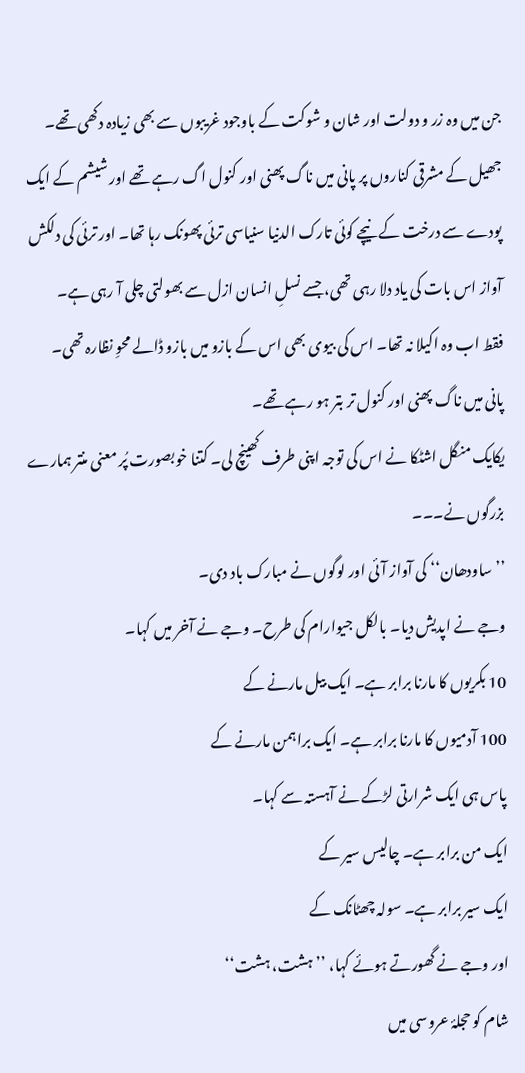جن میں وہ زر و دولت اور شان و شوکت کے باوجود غریبوں سے بھی زیادہ دکھی تھے۔ جھیل کے مشرقی کناروں پر پانی میں ناگ پھنی اور کنول اگ رہے تھے اور شیشم کے ایک پودے سے درخت کے نیچے کوئی تارک الدنیا سنیاسی ترئی پھونک رہا تھا۔ اور ترئی کی دلکش آواز اس بات کی یاد دلا رہی تھی، جسے نسلِ انسان ازل سے بھولتی چلی آ رہی ہے۔
فقط اب وہ اکیلا نہ تھا۔ اس کی بیوی بھی اس کے بازو میں بازو ڈالے محوِ نظارہ تھی۔
پانی میں ناگ پھنی اور کنول تر بتر ہو رہے تھے۔
یکایک منگل اشٹکا نے اس کی توجہ اپنی طرف کھینچ لی۔ کتنا خوبصورت پُر معنی منتر ہمارے بزرگوں نے۔۔۔
’’ساودھان‘‘ کی آواز آئی اور لوگوں نے مبارک باد دی۔
وجے نے اپدیش دیا۔ بالکل جیوارام کی طرح۔ وجے نے آخر میں کہا۔
10 بکریوں کا مارنا برابر ہے۔ ایک بیل مارنے کے
100 آدمیوں کا مارنا برابر ہے۔ ایک براہمن مارنے کے
پاس ہی ایک شرارتی لڑکے نے آہستہ سے کہا۔
ایک من برابر ہے۔ چالیس سیر کے
ایک سیر برابر ہے۔ سولہ چھٹانک کے
اور وجے نے گھورتے ہوئے کہا، ’’ہشت، ہشت‘‘
شام کو حجلۂ عروسی میں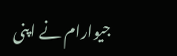جیوارام نے اپنی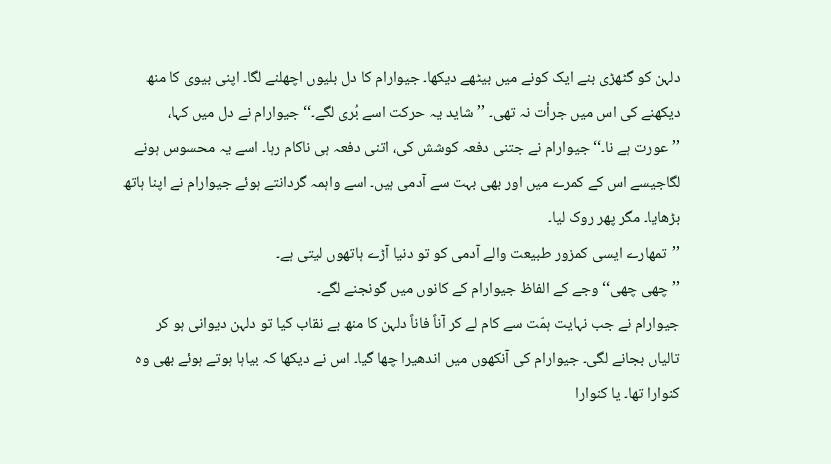دلہن کو گٹھڑی بنے ایک کونے میں بیٹھے دیکھا۔ جیوارام کا دل بلیوں اچھلنے لگا۔ اپنی بیوی کا منھ دیکھنے کی اس میں جرأت نہ تھی۔ ’’شاید یہ حرکت اسے بُری لگے۔‘‘ جیوارام نے دل میں کہا، ’’عورت ہے نا۔‘‘ جیوارام نے جتنی دفعہ کوشش کی، اتنی دفعہ ہی ناکام رہا۔ اسے یہ محسوس ہونے لگاجیسے اس کے کمرے میں اور بھی بہت سے آدمی ہیں۔ اسے واہمہ گردانتے ہوئے جیوارام نے اپنا ہاتھ بڑھایا۔ مگر پھر روک لیا۔
’’تمھارے ایسی کمزور طبیعت والے آدمی کو تو دنیا آڑے ہاتھوں لیتی ہے۔
’’چھی چھی‘‘ وجے کے الفاظ جیوارام کے کانوں میں گونجنے لگے۔
جیوارام نے جب نہایت ہمّت سے کام لے کر آناً فاناً دلہن کا منھ بے نقاب کیا تو دلہن دیوانی ہو کر تالیاں بجانے لگی۔ جیوارام کی آنکھوں میں اندھیرا چھا گیا۔ اس نے دیکھا کہ بیاہا ہوتے ہوئے بھی وہ کنوارا تھا۔ یا کنوارا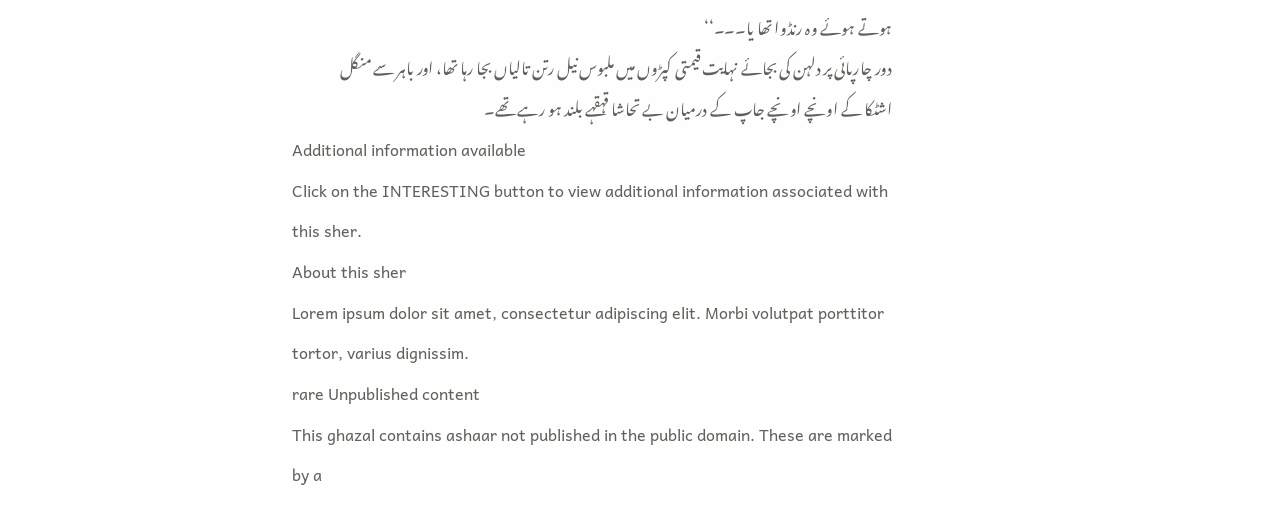ہوتے ہوئے وہ رنڈوا تھا یا۔۔۔‘‘
دور چارپائی پر دلہن کی بجائے نہایت قیمتی کپڑوں میں ملبوس نیل رتن تالیاں بجا رہا تھا، اور باہر سے منگل اشٹکا کے اونچے اونچے جاپ کے درمیان بے تحاشا قہقہے بلند ہو رہے تھے۔
Additional information available
Click on the INTERESTING button to view additional information associated with this sher.
About this sher
Lorem ipsum dolor sit amet, consectetur adipiscing elit. Morbi volutpat porttitor tortor, varius dignissim.
rare Unpublished content
This ghazal contains ashaar not published in the public domain. These are marked by a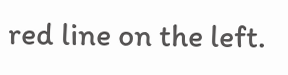red line on the left.